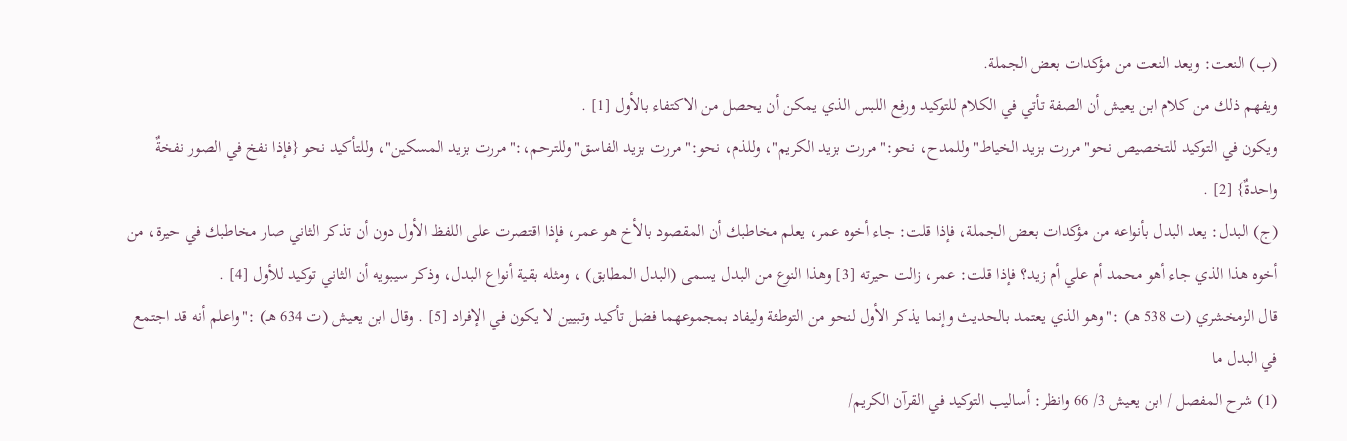(ب) النعت: ويعد النعت من مؤكدات بعض الجملة.
ويفهم ذلك من كلام ابن يعيش أن الصفة تأتي في الكلام للتوكيد ورفع اللبس الذي يمكن أن يحصل من الاكتفاء بالأول [1] .
ويكون في التوكيد للتخصيص نحو"مررت بزيد الخياط"وللمدح، نحو:"مررت بزيد الكريم"، وللذم، نحو:"مررت بزيد الفاسق"وللترحم،:"مررت بزيد المسكين"، وللتأكيد نحو {فإذا نفخ في الصور نفخةٌ واحدةٌ} [2] .
(ج) البدل: يعد البدل بأنواعه من مؤكدات بعض الجملة، فإذا قلت: جاء أخوه عمر، يعلم مخاطبك أن المقصود بالأخ هو عمر، فإذا اقتصرت على اللفظ الأول دون أن تذكر الثاني صار مخاطبك في حيرة، من أخوه هذا الذي جاء أهو محمد أم علي أم زيد؟ فإذا قلت: عمر، زالت حيرته [3] وهذا النوع من البدل يسمى (البدل المطابق) ، ومثله بقية أنواع البدل، وذكر سيبويه أن الثاني توكيد للأول [4] .
قال الزمخشري (ت 538 هـ) :"وهو الذي يعتمد بالحديث وإنما يذكر الأول لنحو من التوطئة وليفاد بمجموعهما فضل تأكيد وتبيين لا يكون في الإفراد [5] . وقال ابن يعيش (ت 634 هـ) :"واعلم أنه قد اجتمع في البدل ما
(1) شرح المفصل / ابن يعيش 3/ 66 وانظر: أساليب التوكيد في القرآن الكريم/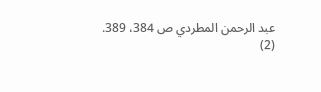عبد الرحمن المطردي ص 384، 389.
(2)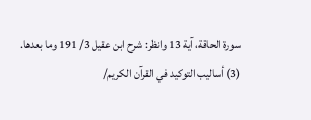سورة الحاقة، آية 13 وانظر: شرح ابن عقيل 3/ 191 وما بعدها.
(3) أساليب التوكيد في القرآن الكريم/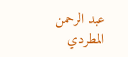عبد الرحمن المطردي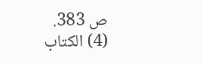ص 383.
(4) الكتاب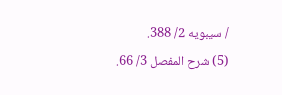/ سيبويه 2/ 388.
(5) شرح المفصل 3/ 66.